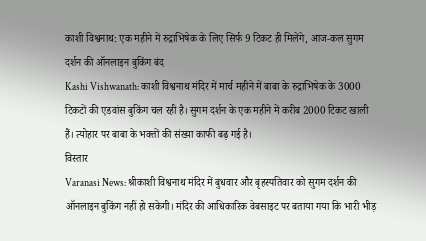काशी विश्वनाथ: एक महीने में रुद्राभिषेक के लिए सिर्फ 9 टिकट ही मिलेंगे, आज-कल सुगम दर्शन की ऑनलाइन बुकिंग बंद
Kashi Vishwanath: काशी विश्वनाथ मंदिर में मार्च महीने में बाबा के रुद्राभिषेक के 3000 टिकटों की एडवांस बुकिंग चल रही है। सुगम दर्शन के एक महीने में करीब 2000 टिकट खाली हैं। त्योहार पर बाबा के भक्तों की संख्या काफी बढ़ गई है।
विस्तार
Varanasi News: श्रीकाशी विश्वनाथ मंदिर में बुधवार और बृहस्पतिवार को सुगम दर्शन की ऑनलाइन बुकिंग नहीं हो सकेगी। मंदिर की आधिकारिक वेबसाइट पर बताया गया कि भारी भीड़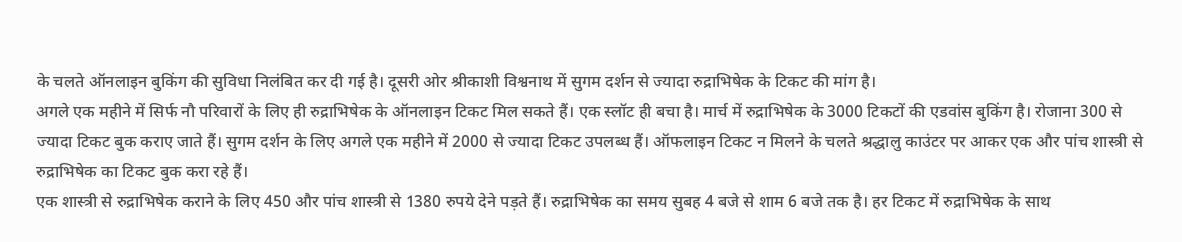के चलते ऑनलाइन बुकिंग की सुविधा निलंबित कर दी गई है। दूसरी ओर श्रीकाशी विश्वनाथ में सुगम दर्शन से ज्यादा रुद्राभिषेक के टिकट की मांग है।
अगले एक महीने में सिर्फ नौ परिवारों के लिए ही रुद्राभिषेक के ऑनलाइन टिकट मिल सकते हैं। एक स्लॉट ही बचा है। मार्च में रुद्राभिषेक के 3000 टिकटों की एडवांस बुकिंग है। रोजाना 300 से ज्यादा टिकट बुक कराए जाते हैं। सुगम दर्शन के लिए अगले एक महीने में 2000 से ज्यादा टिकट उपलब्ध हैं। ऑफलाइन टिकट न मिलने के चलते श्रद्धालु काउंटर पर आकर एक और पांच शास्त्री से रुद्राभिषेक का टिकट बुक करा रहे हैं।
एक शास्त्री से रुद्राभिषेक कराने के लिए 450 और पांच शास्त्री से 1380 रुपये देने पड़ते हैं। रुद्राभिषेक का समय सुबह 4 बजे से शाम 6 बजे तक है। हर टिकट में रुद्राभिषेक के साथ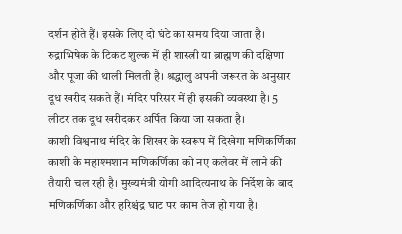दर्शन होते हैं। इसके लिए दो घंटे का समय दिया जाता है।
रुद्राभिषेक के टिकट शुल्क में ही शास्त्री या ब्राह्मण की दक्षिणा और पूजा की थाली मिलती है। श्रद्धालु अपनी जरूरत के अनुसार दूध खरीद सकते हैं। मंदिर परिसर में ही इसकी व्यवस्था है। 5 लीटर तक दूध खरीदकर अर्पित किया जा सकता है।
काशी विश्वनाथ मंदिर के शिखर के स्वरूप में दिखेगा मणिकर्णिका
काशी के महाश्मशान मणिकर्णिका को नए कलेवर में लाने की तैयारी चल रही है। मुख्यमंत्री योगी आदित्यनाथ के निर्देश के बाद मणिकर्णिका और हरिश्चंद्र घाट पर काम तेज हो गया है।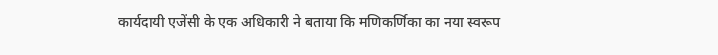कार्यदायी एजेंसी के एक अधिकारी ने बताया कि मणिकर्णिका का नया स्वरूप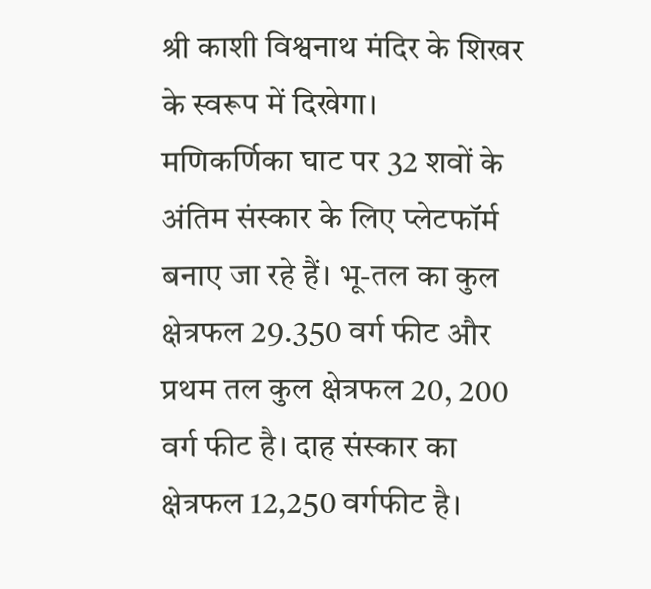श्री काशी विश्वनाथ मंदिर के शिखर के स्वरूप में दिखेगा।
मणिकर्णिका घाट पर 32 शवों के अंतिम संस्कार के लिए प्लेटफॉर्म बनाए जा रहे हैं। भू-तल का कुल क्षेत्रफल 29.350 वर्ग फीट और प्रथम तल कुल क्षेत्रफल 20, 200 वर्ग फीट है। दाह संस्कार का क्षेत्रफल 12,250 वर्गफीट है।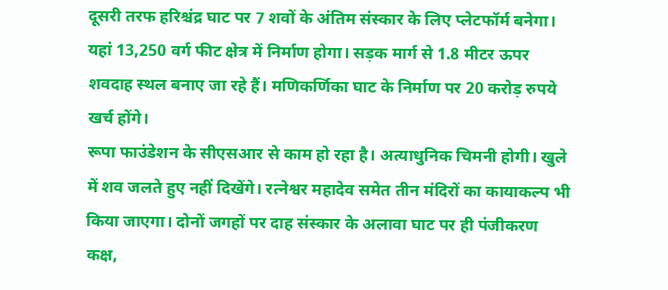दूसरी तरफ हरिश्चंद्र घाट पर 7 शवों के अंतिम संस्कार के लिए प्लेटफॉर्म बनेगा। यहां 13,250 वर्ग फीट क्षेत्र में निर्माण होगा। सड़क मार्ग से 1.8 मीटर ऊपर शवदाह स्थल बनाए जा रहे हैं। मणिकर्णिका घाट के निर्माण पर 20 करोड़ रुपये खर्च होंगे।
रूपा फाउंडेशन के सीएसआर से काम हो रहा है। अत्याधुनिक चिमनी होगी। खुले में शव जलते हुए नहीं दिखेंगे। रत्नेश्वर महादेव समेत तीन मंदिरों का कायाकल्प भी किया जाएगा। दोनों जगहों पर दाह संस्कार के अलावा घाट पर ही पंजीकरण कक्ष,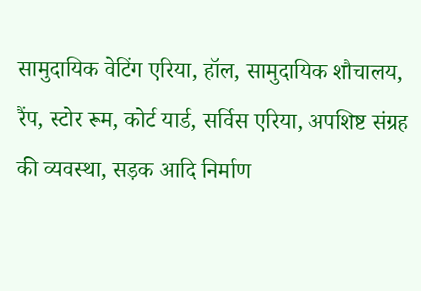सामुदायिक वेटिंग एरिया, हॉल, सामुदायिक शौचालय, रैंप, स्टोर रूम, कोर्ट यार्ड, सर्विस एरिया, अपशिष्ट संग्रह की व्यवस्था, सड़क आदि निर्माण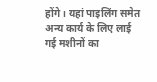होंगे। यहां पाइलिंग समेत अन्य कार्य के लिए लाई गई मशीनों का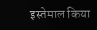इस्तेमाल किया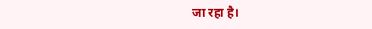जा रहा है।